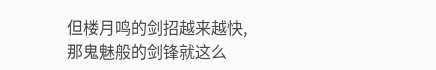但楼月鸣的剑招越来越快,那鬼魅般的剑锋就这么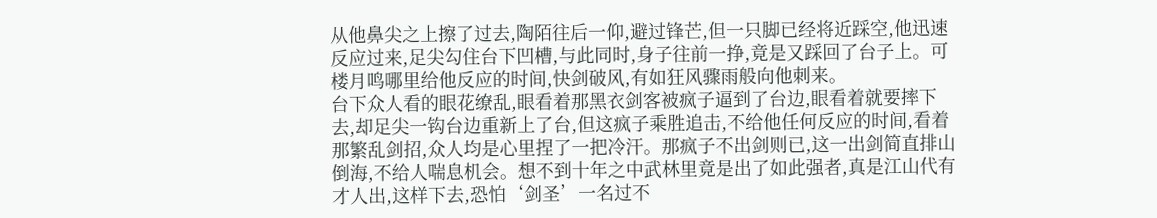从他鼻尖之上擦了过去,陶陌往后一仰,避过锋芒,但一只脚已经将近踩空,他迅速反应过来,足尖勾住台下凹槽,与此同时,身子往前一挣,竟是又踩回了台子上。可楼月鸣哪里给他反应的时间,快剑破风,有如狂风骤雨般向他刺来。
台下众人看的眼花缭乱,眼看着那黑衣剑客被疯子逼到了台边,眼看着就要摔下去,却足尖一钩台边重新上了台,但这疯子乘胜追击,不给他任何反应的时间,看着那繁乱剑招,众人均是心里捏了一把冷汗。那疯子不出剑则已,这一出剑简直排山倒海,不给人喘息机会。想不到十年之中武林里竟是出了如此强者,真是江山代有才人出,这样下去,恐怕‘剑圣’一名过不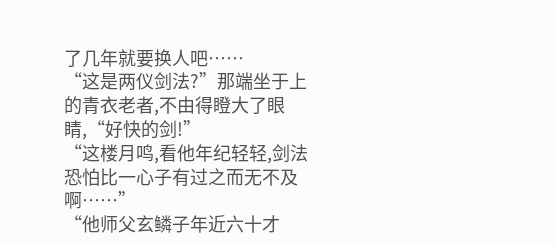了几年就要换人吧……
“这是两仪剑法?”那端坐于上的青衣老者,不由得瞪大了眼睛,“好快的剑!”
“这楼月鸣,看他年纪轻轻,剑法恐怕比一心子有过之而无不及啊……”
“他师父玄鳞子年近六十才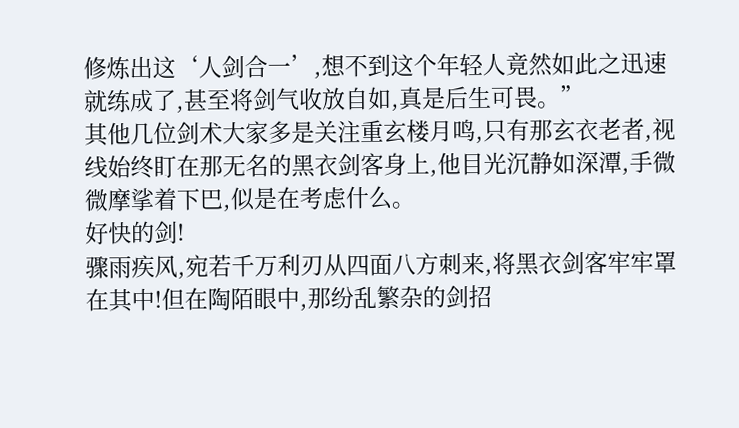修炼出这‘人剑合一’,想不到这个年轻人竟然如此之迅速就练成了,甚至将剑气收放自如,真是后生可畏。”
其他几位剑术大家多是关注重玄楼月鸣,只有那玄衣老者,视线始终盯在那无名的黑衣剑客身上,他目光沉静如深潭,手微微摩挲着下巴,似是在考虑什么。
好快的剑!
骤雨疾风,宛若千万利刃从四面八方刺来,将黑衣剑客牢牢罩在其中!但在陶陌眼中,那纷乱繁杂的剑招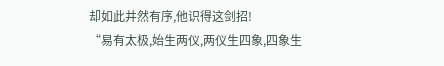却如此井然有序,他识得这剑招!
“易有太极,始生两仪,两仪生四象,四象生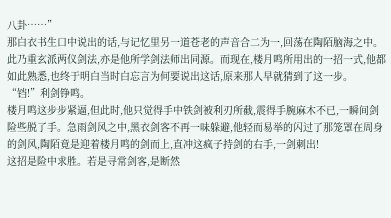八卦……”
那白衣书生口中说出的话,与记忆里另一道苍老的声音合二为一,回荡在陶陌脑海之中。此乃重玄派两仪剑法,亦是他所学剑法师出同源。而现在,楼月鸣所用出的一招一式,他都如此熟悉,也终于明白当时白忘言为何要说出这话,原来那人早就猜到了这一步。
“铛!”利剑铮鸣。
楼月鸣这步步紧逼,但此时,他只觉得手中铁剑被利刃所截,震得手腕麻木不已,一瞬间剑险些脱了手。急雨剑风之中,黑衣剑客不再一味躲避,他轻而易举的闪过了那笼罩在周身的剑风,陶陌竟是迎着楼月鸣的剑而上,直冲这疯子持剑的右手,一剑刺出!
这招是险中求胜。若是寻常剑客,是断然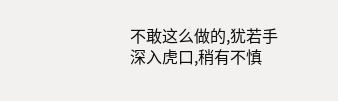不敢这么做的,犹若手深入虎口,稍有不慎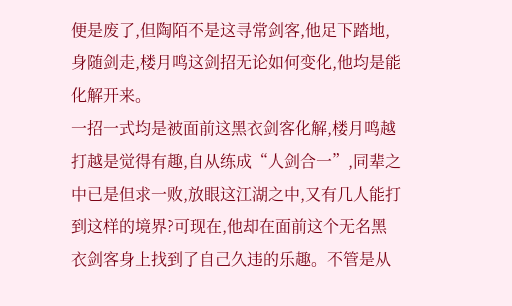便是废了,但陶陌不是这寻常剑客,他足下踏地,身随剑走,楼月鸣这剑招无论如何变化,他均是能化解开来。
一招一式均是被面前这黑衣剑客化解,楼月鸣越打越是觉得有趣,自从练成“人剑合一”,同辈之中已是但求一败,放眼这江湖之中,又有几人能打到这样的境界?可现在,他却在面前这个无名黑衣剑客身上找到了自己久违的乐趣。不管是从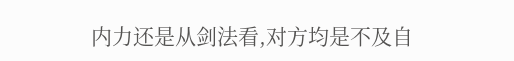内力还是从剑法看,对方均是不及自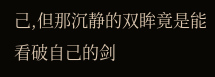己,但那沉静的双眸竟是能看破自己的剑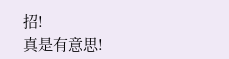招!
真是有意思!